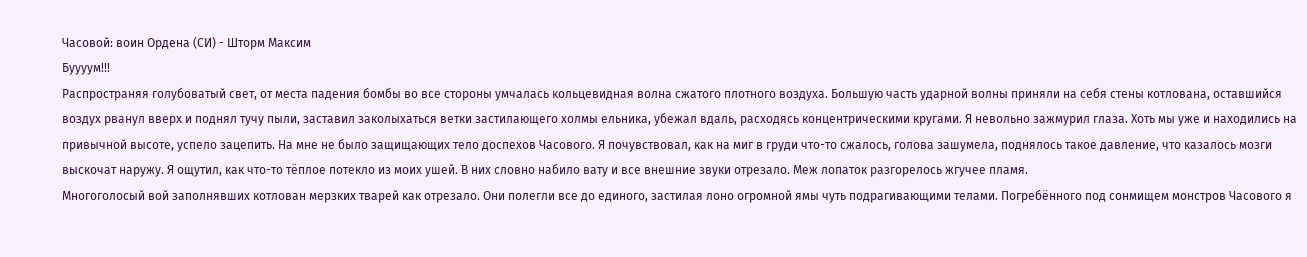Часовой: воин Ордена (СИ) - Шторм Максим
Буууум!!!
Распространяя голубоватый свет, от места падения бомбы во все стороны умчалась кольцевидная волна сжатого плотного воздуха. Большую часть ударной волны приняли на себя стены котлована, оставшийся воздух рванул вверх и поднял тучу пыли, заставил заколыхаться ветки застилающего холмы ельника, убежал вдаль, расходясь концентрическими кругами. Я невольно зажмурил глаза. Хоть мы уже и находились на привычной высоте, успело зацепить. На мне не было защищающих тело доспехов Часового. Я почувствовал, как на миг в груди что-то сжалось, голова зашумела, поднялось такое давление, что казалось мозги выскочат наружу. Я ощутил, как что-то тёплое потекло из моих ушей. В них словно набило вату и все внешние звуки отрезало. Меж лопаток разгорелось жгучее пламя.
Многоголосый вой заполнявших котлован мерзких тварей как отрезало. Они полегли все до единого, застилая лоно огромной ямы чуть подрагивающими телами. Погребённого под сонмищем монстров Часового я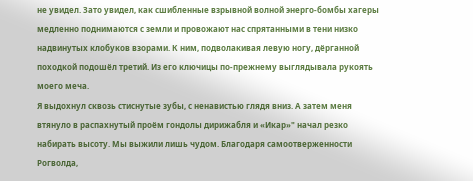не увидел. Зато увидел, как сшибленные взрывной волной энерго-бомбы хагеры медленно поднимаются с земли и провожают нас спрятанными в тени низко надвинутых клобуков взорами. К ним, подволакивая левую ногу, дёрганной походкой подошёл третий. Из его ключицы по-прежнему выглядывала рукоять моего меча.
Я выдохнул сквозь стиснутые зубы, с ненавистью глядя вниз. А затем меня втянуло в распахнутый проём гондолы дирижабля и «Икар»" начал резко набирать высоту. Мы выжили лишь чудом. Благодаря самоотверженности Рогволда,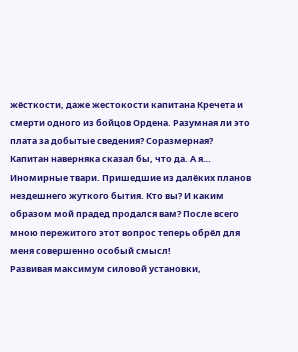жёсткости, даже жестокости капитана Кречета и смерти одного из бойцов Ордена. Разумная ли это плата за добытые сведения? Соразмерная? Капитан наверняка сказал бы, что да. А я… Иномирные твари. Пришедшие из далёких планов нездешнего жуткого бытия. Кто вы? И каким образом мой прадед продался вам? После всего мною пережитого этот вопрос теперь обрёл для меня совершенно особый смысл!
Развивая максимум силовой установки,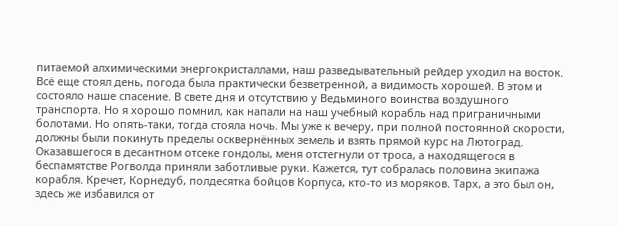питаемой алхимическими энергокристаллами, наш разведывательный рейдер уходил на восток. Всё еще стоял день, погода была практически безветренной, а видимость хорошей. В этом и состояло наше спасение. В свете дня и отсутствию у Ведьминого воинства воздушного транспорта. Но я хорошо помнил, как напали на наш учебный корабль над приграничными болотами. Но опять-таки, тогда стояла ночь. Мы уже к вечеру, при полной постоянной скорости, должны были покинуть пределы осквернённых земель и взять прямой курс на Лютоград.
Оказавшегося в десантном отсеке гондолы, меня отстегнули от троса, а находящегося в беспамятстве Рогволда приняли заботливые руки. Кажется, тут собралась половина экипажа корабля. Кречет, Корнедуб, полдесятка бойцов Корпуса, кто-то из моряков. Тарх, а это был он, здесь же избавился от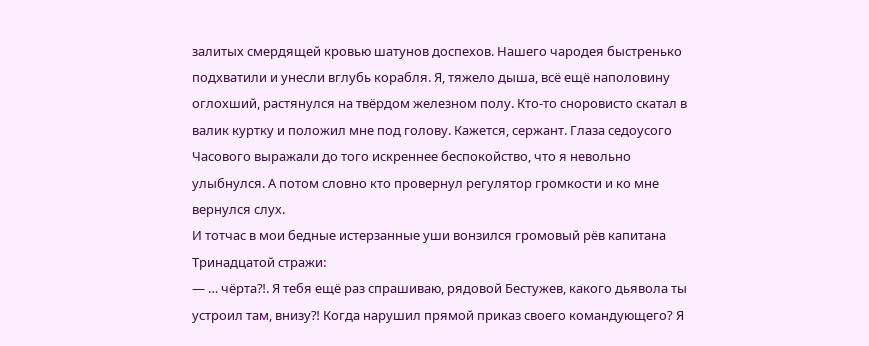залитых смердящей кровью шатунов доспехов. Нашего чародея быстренько подхватили и унесли вглубь корабля. Я, тяжело дыша, всё ещё наполовину оглохший, растянулся на твёрдом железном полу. Кто-то сноровисто скатал в валик куртку и положил мне под голову. Кажется, сержант. Глаза седоусого Часового выражали до того искреннее беспокойство, что я невольно улыбнулся. А потом словно кто провернул регулятор громкости и ко мне вернулся слух.
И тотчас в мои бедные истерзанные уши вонзился громовый рёв капитана Тринадцатой стражи:
— … чёрта⁈. Я тебя ещё раз спрашиваю, рядовой Бестужев, какого дьявола ты устроил там, внизу⁈ Когда нарушил прямой приказ своего командующего? Я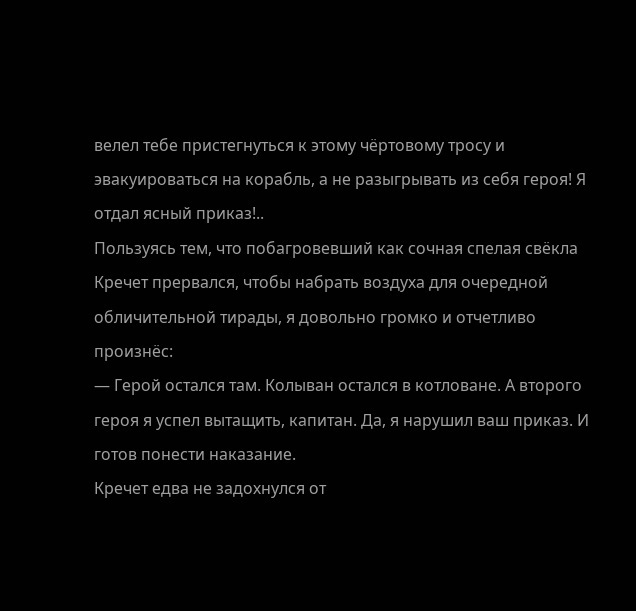велел тебе пристегнуться к этому чёртовому тросу и эвакуироваться на корабль, а не разыгрывать из себя героя! Я отдал ясный приказ!..
Пользуясь тем, что побагровевший как сочная спелая свёкла Кречет прервался, чтобы набрать воздуха для очередной обличительной тирады, я довольно громко и отчетливо произнёс:
— Герой остался там. Колыван остался в котловане. А второго героя я успел вытащить, капитан. Да, я нарушил ваш приказ. И готов понести наказание.
Кречет едва не задохнулся от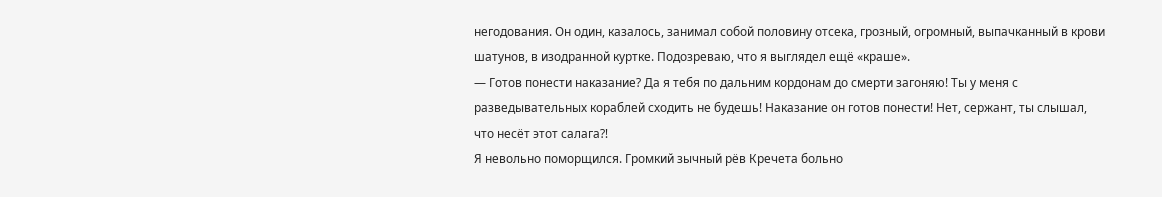негодования. Он один, казалось, занимал собой половину отсека, грозный, огромный, выпачканный в крови шатунов, в изодранной куртке. Подозреваю, что я выглядел ещё «краше».
— Готов понести наказание? Да я тебя по дальним кордонам до смерти загоняю! Ты у меня с разведывательных кораблей сходить не будешь! Наказание он готов понести! Нет, сержант, ты слышал, что несёт этот салага⁈
Я невольно поморщился. Громкий зычный рёв Кречета больно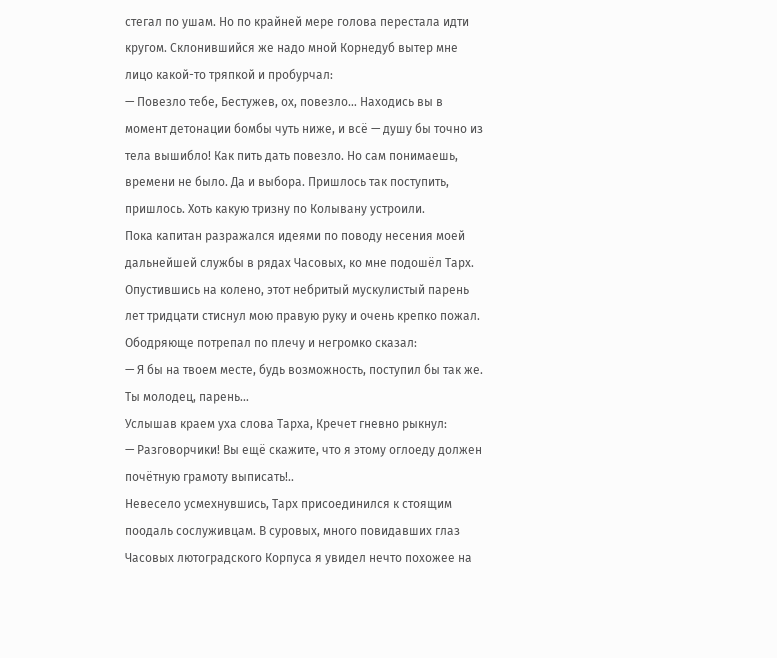стегал по ушам. Но по крайней мере голова перестала идти кругом. Склонившийся же надо мной Корнедуб вытер мне лицо какой-то тряпкой и пробурчал:
— Повезло тебе, Бестужев, ох, повезло… Находись вы в момент детонации бомбы чуть ниже, и всё — душу бы точно из тела вышибло! Как пить дать повезло. Но сам понимаешь, времени не было. Да и выбора. Пришлось так поступить, пришлось. Хоть какую тризну по Колывану устроили.
Пока капитан разражался идеями по поводу несения моей дальнейшей службы в рядах Часовых, ко мне подошёл Тарх. Опустившись на колено, этот небритый мускулистый парень лет тридцати стиснул мою правую руку и очень крепко пожал. Ободряюще потрепал по плечу и негромко сказал:
— Я бы на твоем месте, будь возможность, поступил бы так же. Ты молодец, парень…
Услышав краем уха слова Тарха, Кречет гневно рыкнул:
— Разговорчики! Вы ещё скажите, что я этому оглоеду должен почётную грамоту выписать!..
Невесело усмехнувшись, Тарх присоединился к стоящим поодаль сослуживцам. В суровых, много повидавших глаз Часовых лютоградского Корпуса я увидел нечто похожее на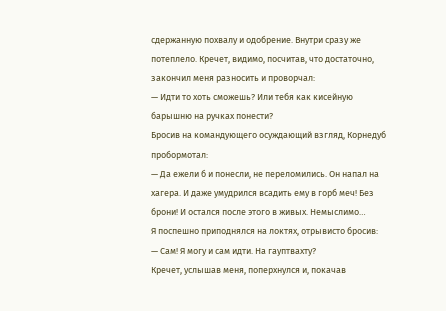сдержанную похвалу и одобрение. Внутри сразу же потеплело. Кречет, видимо, посчитав, что достаточно, закончил меня разносить и проворчал:
— Идти то хоть сможешь? Или тебя как кисейную барышню на ручках понести?
Бросив на командующего осуждающий взгляд, Корнедуб пробормотал:
— Да ежели б и понесли, не переломились. Он напал на хагера. И даже умудрился всадить ему в горб меч! Без брони! И остался после этого в живых. Немыслимо…
Я поспешно приподнялся на локтях, отрывисто бросив:
— Сам! Я могу и сам идти. На гауптвахту?
Кречет, услышав меня, поперхнулся и, покачав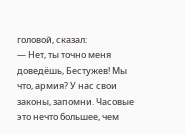головой, сказал:
— Нет, ты точно меня доведёшь, Бестужев! Мы что, армия? У нас свои законы, запомни. Часовые это нечто большее, чем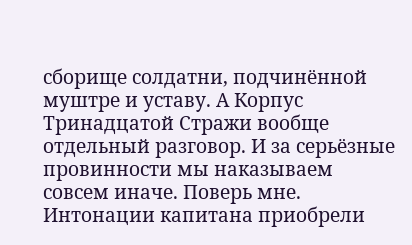сборище солдатни, подчинённой муштре и уставу. А Корпус Тринадцатой Стражи вообще отдельный разговор. И за серьёзные провинности мы наказываем совсем иначе. Поверь мне.
Интонации капитана приобрели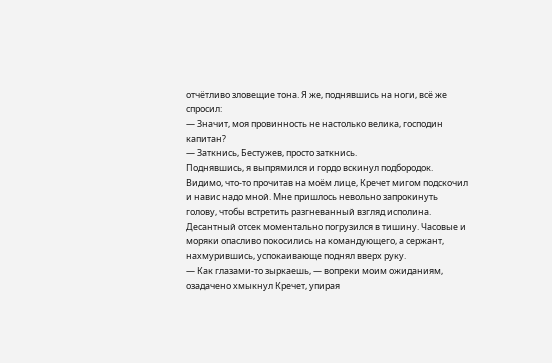отчётливо зловещие тона. Я же, поднявшись на ноги, всё же спросил:
— Значит, моя провинность не настолько велика, господин капитан?
— Заткнись, Бестужев, просто заткнись.
Поднявшись, я выпрямился и гордо вскинул подбородок. Видимо, что-то прочитав на моём лице, Кречет мигом подскочил и навис надо мной. Мне пришлось невольно запрокинуть голову, чтобы встретить разгневанный взгляд исполина. Десантный отсек моментально погрузился в тишину. Часовые и моряки опасливо покосились на командующего, а сержант, нахмурившись, успокаивающе поднял вверх руку.
— Как глазами-то зыркаешь, — вопреки моим ожиданиям, озадачено хмыкнул Кречет, упирая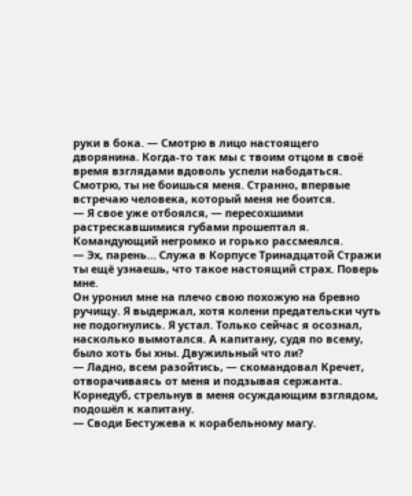руки в бока. — Смотрю в лицо настоящего дворянина. Когда-то так мы с твоим отцом в своё время взглядами вдоволь успели набодаться. Смотрю, ты не боишься меня. Странно, впервые встречаю человека, который меня не боится.
— Я свое уже отбоялся, — пересохшими растрескавшимися губами прошептал я.
Командующий негромко и горько рассмеялся.
— Эх, парень… Служа в Корпусе Тринадцатой Стражи ты ещё узнаешь, что такое настоящий страх. Поверь мне.
Он уронил мне на плечо свою похожую на бревно ручищу. Я выдержал, хотя колени предательски чуть не подогнулись. Я устал. Только сейчас я осознал, насколько вымотался. А капитану, судя по всему, было хоть бы хны. Двужильный что ли?
— Ладно, всем разойтись, — скомандовал Кречет, отворачиваясь от меня и подзывая сержанта.
Корнедуб, стрельнув в меня осуждающим взглядом, подошёл к капитану.
— Своди Бестужева к корабельному магу.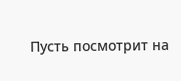Пусть посмотрит на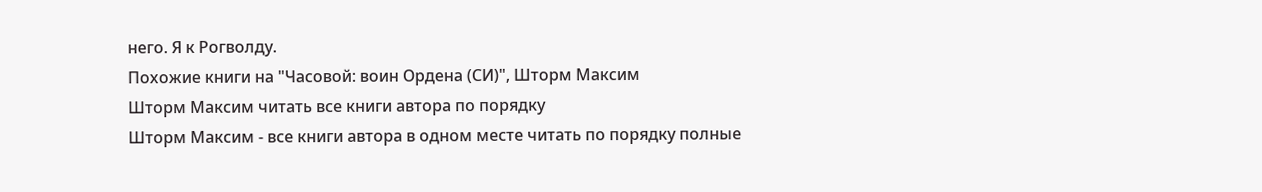него. Я к Рогволду.
Похожие книги на "Часовой: воин Ордена (СИ)", Шторм Максим
Шторм Максим читать все книги автора по порядку
Шторм Максим - все книги автора в одном месте читать по порядку полные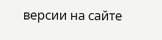версии на сайте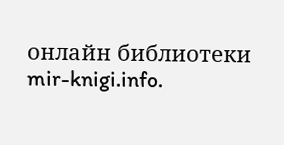онлайн библиотеки mir-knigi.info.